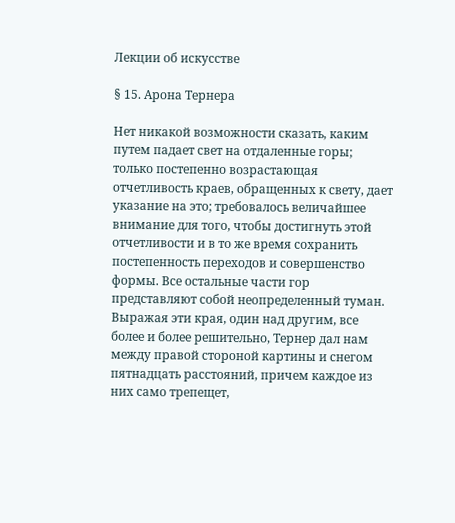Лекции об искусстве

§ 15. Арона Тернера

Нет никакой возможности сказать, каким путем падает свет на отдаленные горы; только постепенно возрастающая отчетливость краев, обращенных к свету, дает указание на это; требовалось величайшее внимание для того, чтобы достигнуть этой отчетливости и в то же время сохранить постепенность переходов и совершенство формы. Все остальные части гор представляют собой неопределенный туман. Выражая эти края, один над другим, все более и более решительно, Тернер дал нам между правой стороной картины и снегом пятнадцать расстояний, причем каждое из них само трепещет,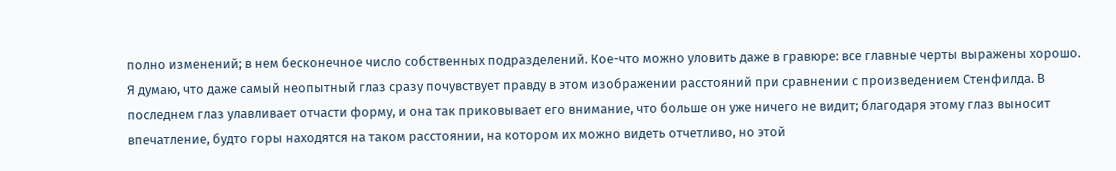полно изменений; в нем бесконечное число собственных подразделений. Кое-что можно уловить даже в гравюре: все главные черты выражены хорошо. Я думаю, что даже самый неопытный глаз сразу почувствует правду в этом изображении расстояний при сравнении с произведением Стенфилда. В последнем глаз улавливает отчасти форму, и она так приковывает его внимание, что больше он уже ничего не видит; благодаря этому глаз выносит впечатление, будто горы находятся на таком расстоянии, на котором их можно видеть отчетливо, но этой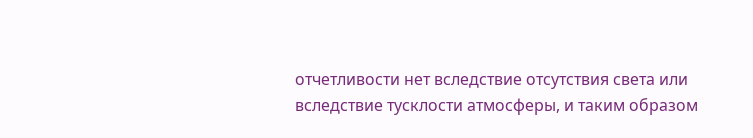отчетливости нет вследствие отсутствия света или вследствие тусклости атмосферы, и таким образом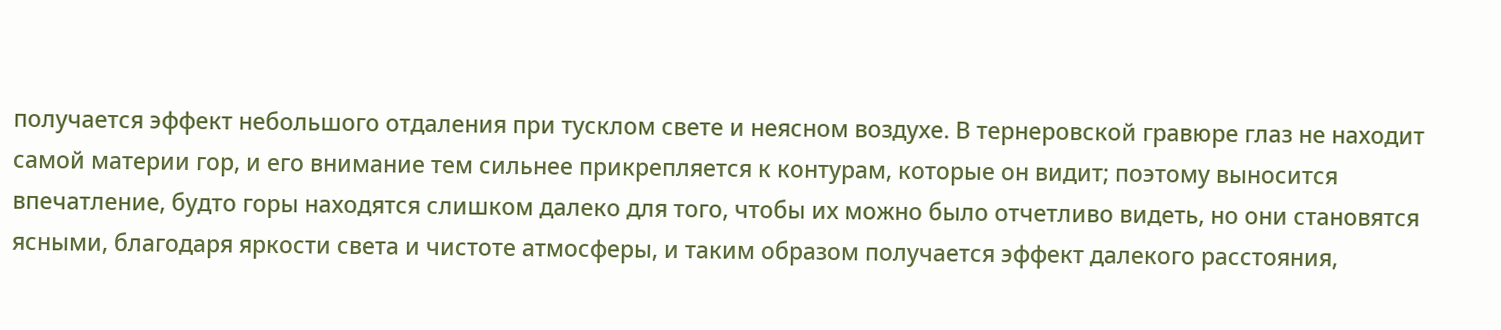получается эффект небольшого отдаления при тусклом свете и неясном воздухе. В тернеровской гравюре глаз не находит самой материи гор, и его внимание тем сильнее прикрепляется к контурам, которые он видит; поэтому выносится впечатление, будто горы находятся слишком далеко для того, чтобы их можно было отчетливо видеть, но они становятся ясными, благодаря яркости света и чистоте атмосферы, и таким образом получается эффект далекого расстояния,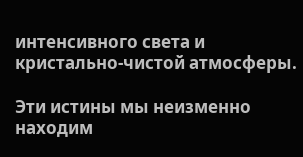интенсивного света и кристально-чистой атмосферы.

Эти истины мы неизменно находим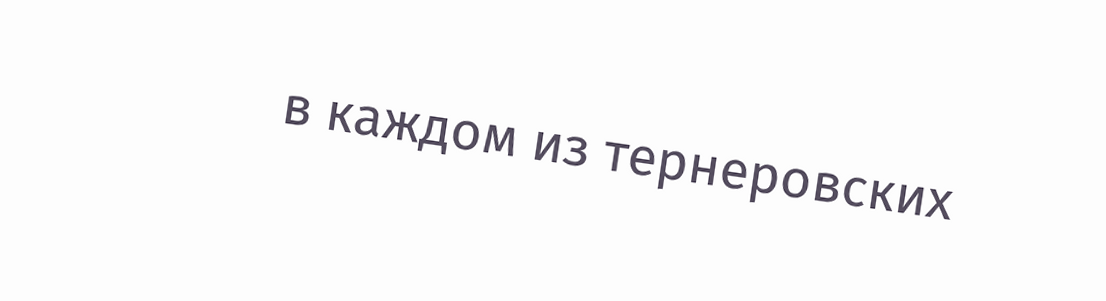в каждом из тернеровских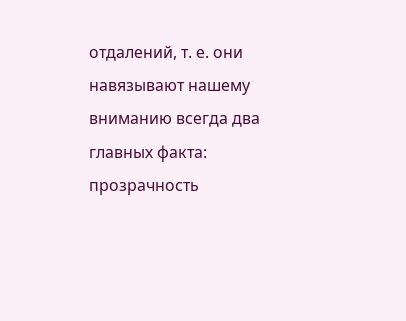отдалений, т. е. они навязывают нашему вниманию всегда два главных факта: прозрачность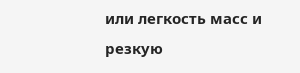или легкость масс и резкую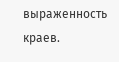выраженность краев.